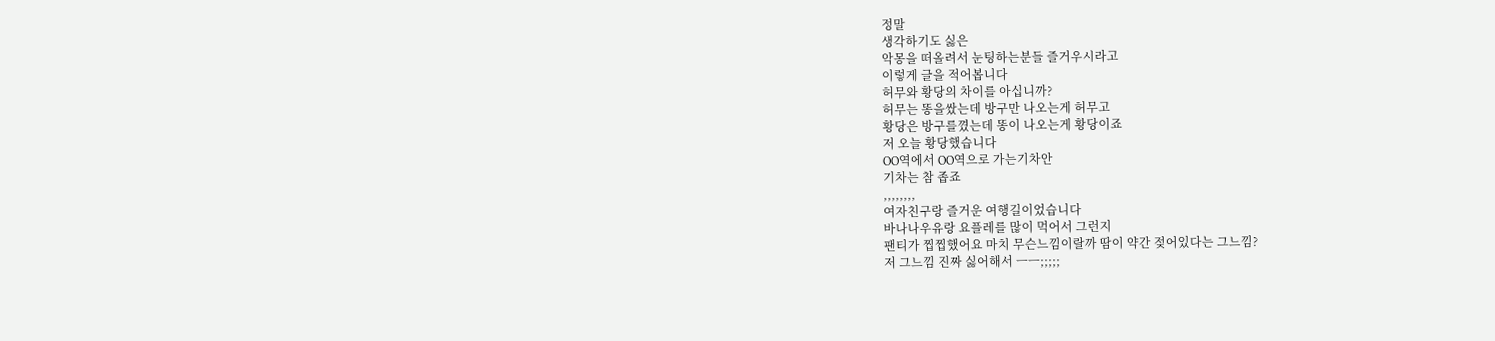정말
생각하기도 싫은
악몽을 떠올려서 눈팅하는분들 즐거우시라고
이렇게 글을 적어봅니다
허무와 황당의 차이를 아십니까?
허무는 똥을쌌는데 방구만 나오는게 허무고
황당은 방구를꼈는데 똥이 나오는게 황당이죠
저 오늘 황당했습니다
OO역에서 OO역으로 가는기차안
기차는 참 좁죠
,,,,,,,,
여자친구랑 즐거운 여행길이었습니다
바나나우유랑 요플레를 많이 먹어서 그런지
팬티가 찝찝했어요 마치 무슨느낌이랄까 땀이 약간 젖어있다는 그느낌?
저 그느낌 진짜 싫어해서 ㅡㅡ;;;;;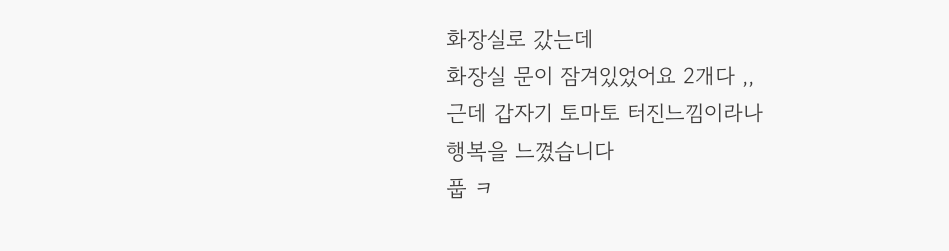화장실로 갔는데
화장실 문이 잠겨있었어요 2개다 ,,
근데 갑자기 토마토 터진느낌이라나
행복을 느꼈습니다
풉 ㅋ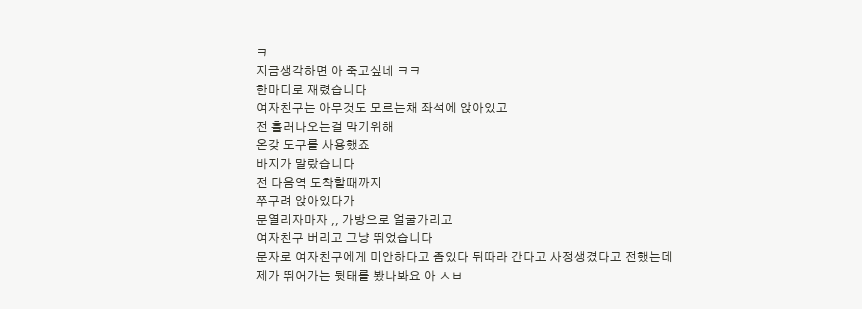ㅋ
지금생각하면 아 죽고싶네 ㅋㅋ
한마디로 재렸습니다
여자친구는 아무것도 모르는채 좌석에 앉아있고
전 흘러나오는걸 막기위해
온갖 도구를 사용했죠
바지가 말랐습니다
전 다음역 도착할때까지
쭈구려 앉아있다가
문열리자마자 ,, 가방으로 얼굴가리고
여자친구 버리고 그냥 뛰었습니다
문자로 여자친구에게 미안하다고 좀있다 뒤따라 간다고 사정생겼다고 전했는데
제가 뛰어가는 뒷태를 봤나봐요 아 ㅅㅂ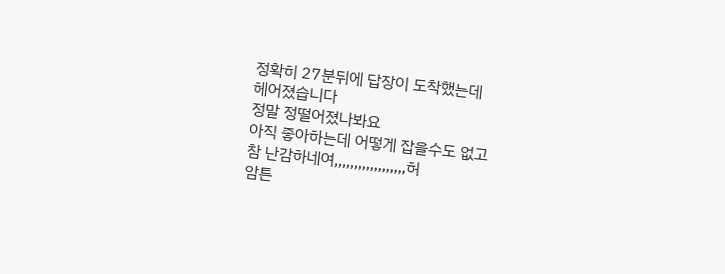정확히 27분뒤에 답장이 도착했는데
헤어졌습니다
정말 정떨어졌나봐요
아직 좋아하는데 어떻게 잡을수도 없고
참 난감하네여,,,,,,,,,,,,,,,,,,허
암튼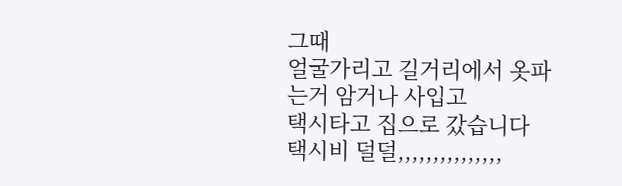그때
얼굴가리고 길거리에서 옷파는거 암거나 사입고
택시타고 집으로 갔습니다
택시비 덜덜,,,,,,,,,,,,,,,